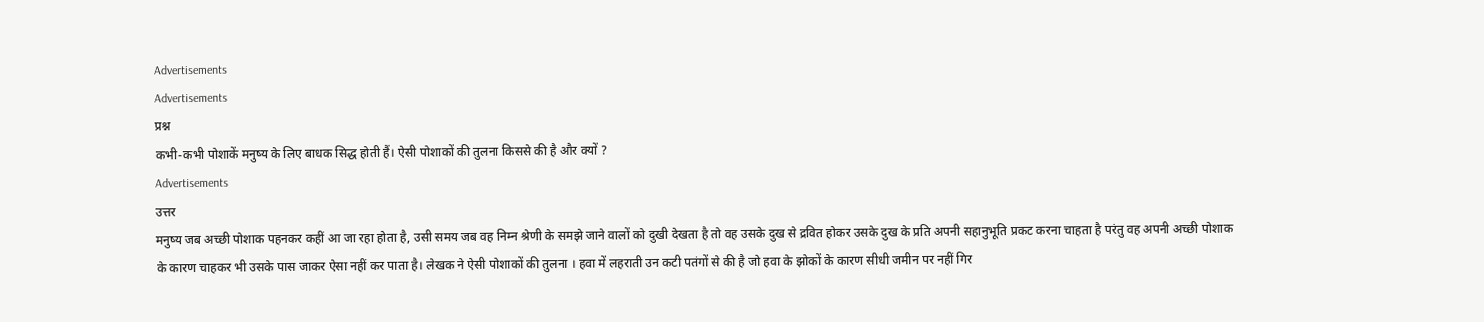Advertisements
Advertisements
प्रश्न
कभी-कभी पोशाकें मनुष्य के लिए बाधक सिद्ध होती हैं। ऐसी पोशाकों की तुलना किससे की है और क्यों ?
Advertisements
उत्तर
मनुष्य जब अच्छी पोशाक पहनकर कहीं आ जा रहा होता है, उसी समय जब वह निम्न श्रेणी के समझे जाने वालों को दुखी देखता है तो वह उसके दुख से द्रवित होकर उसके दुख के प्रति अपनी सहानुभूति प्रकट करना चाहता है परंतु वह अपनी अच्छी पोशाक के कारण चाहकर भी उसके पास जाकर ऐसा नहीं कर पाता है। लेखक ने ऐसी पोशाकों की तुलना । हवा में लहराती उन कटी पतंगों से की है जो हवा के झोकों के कारण सीधी जमीन पर नहीं गिर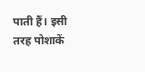पाती हैं। इसी तरह पोशाकें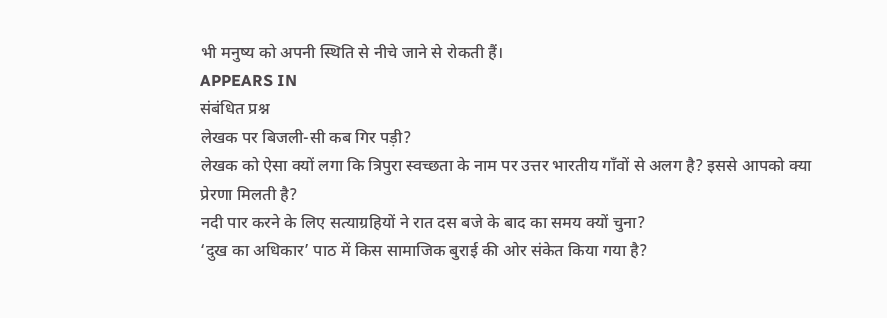भी मनुष्य को अपनी स्थिति से नीचे जाने से रोकती हैं।
APPEARS IN
संबंधित प्रश्न
लेखक पर बिजली-सी कब गिर पड़ी?
लेखक को ऐसा क्यों लगा कि त्रिपुरा स्वच्छता के नाम पर उत्तर भारतीय गाँवों से अलग है? इससे आपको क्या प्रेरणा मिलती है?
नदी पार करने के लिए सत्याग्रहियों ने रात दस बजे के बाद का समय क्यों चुना?
‘दुख का अधिकार’ पाठ में किस सामाजिक बुराई की ओर संकेत किया गया है?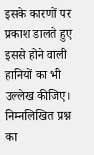इसके कारणों पर प्रकाश डालते हुए इससे होने वाली हानियों का भी उल्लेख कीजिए।
निम्नलिखित प्रश्न का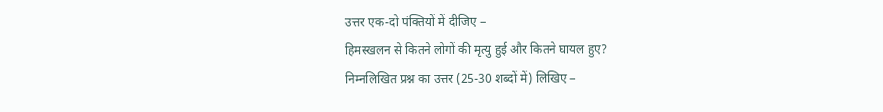उत्तर एक-दो पंक्तियों में दीजिए −
हिमस्खलन से कितने लोगों की मृत्यु हुई और कितने घायल हुए?
निम्नलिखित प्रश्न का उत्तर (25-30 शब्दों में) लिखिए −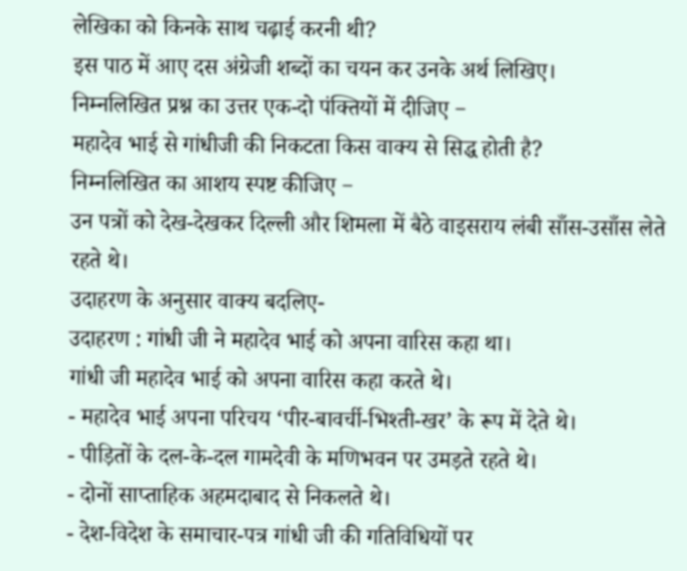लेखिका को किनके साथ चढ़ाई करनी थी?
इस पाठ में आए दस अंग्रेजी शब्दों का चयन कर उनके अर्थ लिखिए।
निम्नलिखित प्रश्न का उत्तर एक-दो पंक्तियों में दीजिए −
महादेव भाई से गांधीजी की निकटता किस वाक्य से सिद्ध होती है?
निम्नलिखित का आशय स्पष्ट कीजिए −
उन पत्रों को देख-देखकर दिल्ली और शिमला में बैठे वाइसराय लंबी साँस-उसाँस लेते रहते थे।
उदाहरण के अनुसार वाक्य बदलिए-
उदाहरण : गांधी जी ने महादेव भाई को अपना वारिस कहा था।
गांधी जी महादेव भाई को अपना वारिस कहा करते थे।
- महादेव भाई अपना परिचय ‘पीर-बावर्ची-भिश्ती-खर’ के रूप में देते थे।
- पीड़ितों के दल-के-दल गामदेवी के मणिभवन पर उमड़ते रहते थे।
- दोनों साप्ताहिक अहमदाबाद से निकलते थे।
- देश-विदेश के समाचार-पत्र गांधी जी की गतिविधियों पर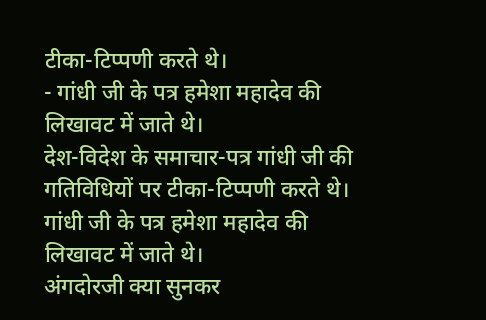टीका-टिप्पणी करते थे।
- गांधी जी के पत्र हमेशा महादेव की लिखावट में जाते थे।
देश-विदेश के समाचार-पत्र गांधी जी की गतिविधियों पर टीका-टिप्पणी करते थे।
गांधी जी के पत्र हमेशा महादेव की लिखावट में जाते थे।
अंगदोरजी क्या सुनकर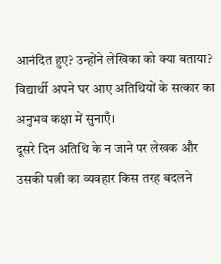आनंदित हुए? उन्होंने लेखिका को क्या बताया?
विद्यार्थी अपने घर आए अतिथियों के सत्कार का अनुभव कक्षा में सुनाएँ।
दूसरे दिन अतिथि के न जाने पर लेखक और उसकी पत्नी का व्यवहार किस तरह बदलने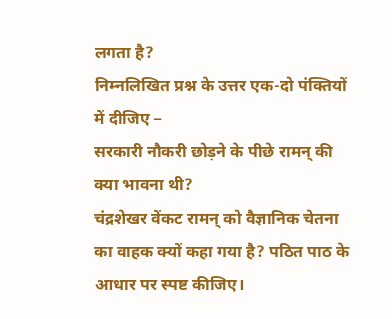लगता है?
निम्नलिखित प्रश्न के उत्तर एक-दो पंक्तियों में दीजिए −
सरकारी नौकरी छोड़ने के पीछे रामन् की क्या भावना थी?
चंद्रशेखर वेंकट रामन् को वैज्ञानिक चेतना का वाहक क्यों कहा गया है? पठित पाठ के आधार पर स्पष्ट कीजिए।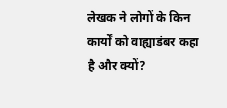लेखक ने लोगों के किन कार्यों को वाह्याडंबर कहा है और क्यों?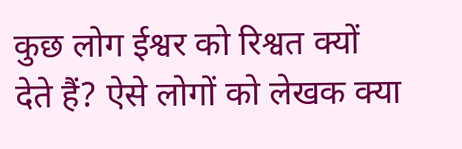कुछ लोग ईश्वर को रिश्वत क्यों देते हैं? ऐसे लोगों को लेखक क्या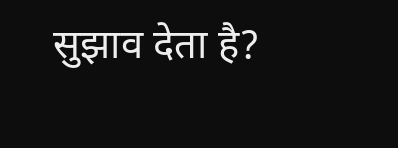सुझाव देता है?